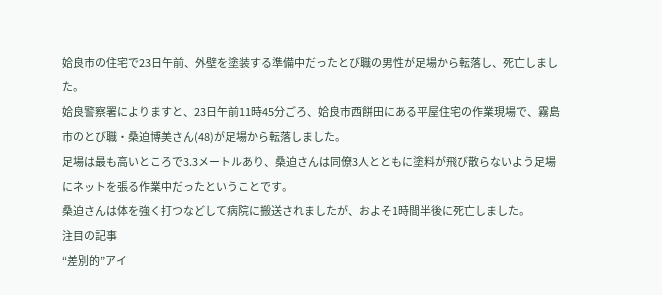姶良市の住宅で23日午前、外壁を塗装する準備中だったとび職の男性が足場から転落し、死亡しました。
姶良警察署によりますと、23日午前11時45分ごろ、姶良市西餅田にある平屋住宅の作業現場で、霧島市のとび職・桑迫博美さん(48)が足場から転落しました。
足場は最も高いところで3.3メートルあり、桑迫さんは同僚3人とともに塗料が飛び散らないよう足場にネットを張る作業中だったということです。
桑迫さんは体を強く打つなどして病院に搬送されましたが、およそ1時間半後に死亡しました。
注目の記事
“差別的”アイ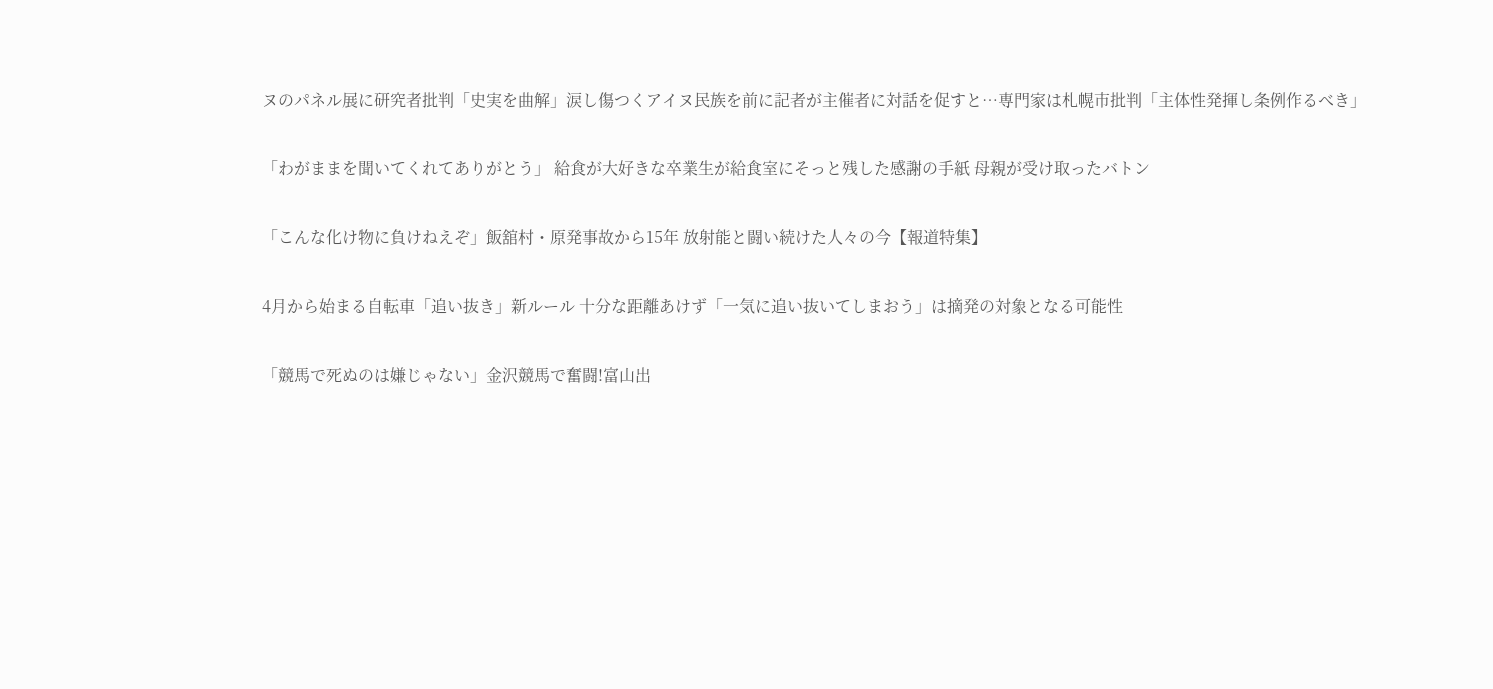ヌのパネル展に研究者批判「史実を曲解」涙し傷つくアイヌ民族を前に記者が主催者に対話を促すと…専門家は札幌市批判「主体性発揮し条例作るべき」

「わがままを聞いてくれてありがとう」 給食が大好きな卒業生が給食室にそっと残した感謝の手紙 母親が受け取ったバトン

「こんな化け物に負けねえぞ」飯舘村・原発事故から15年 放射能と闘い続けた人々の今【報道特集】

4月から始まる自転車「追い抜き」新ルール 十分な距離あけず「一気に追い抜いてしまおう」は摘発の対象となる可能性

「競馬で死ぬのは嫌じゃない」金沢競馬で奮闘!富山出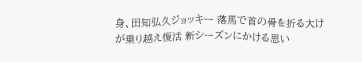身、田知弘久ジョッキー 落馬で首の骨を折る大けが乗り越え復活 新シーズンにかける思い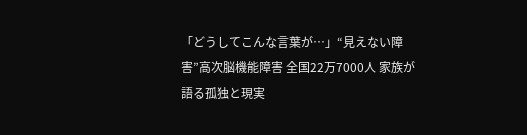「どうしてこんな言葉が…」“見えない障害”高次脳機能障害 全国22万7000人 家族が語る孤独と現実